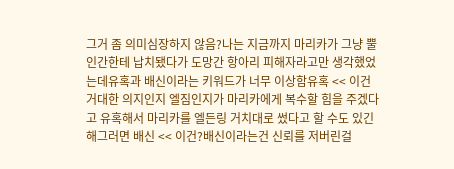그거 좀 의미심장하지 않음?나는 지금까지 마리카가 그냥 뿔인간한테 납치됐다가 도망간 항아리 피해자라고만 생각했었는데유혹과 배신이라는 키워드가 너무 이상함유혹 << 이건 거대한 의지인지 엘짐인지가 마리카에게 복수할 힘을 주겠다고 유혹해서 마리카를 엘든링 거치대로 썼다고 할 수도 있긴 해그러면 배신 << 이건?배신이라는건 신뢰를 저버린걸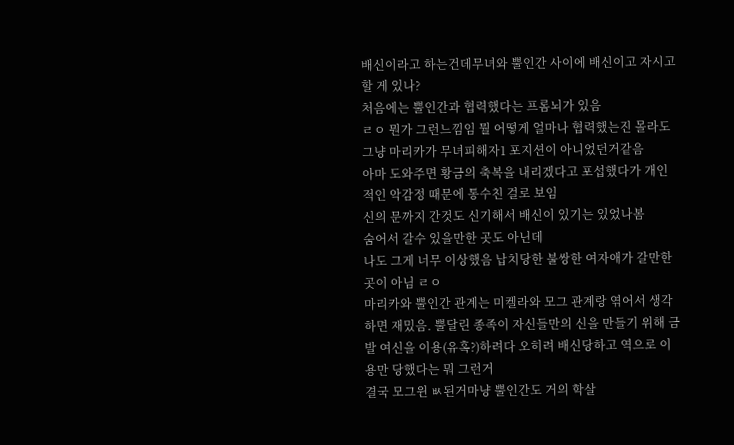배신이라고 하는건데무녀와 뿔인간 사이에 배신이고 자시고 할 게 있나?
처음에는 뿔인간과 협력했다는 프롬뇌가 있음
ㄹㅇ 뭔가 그런느낌임 뭘 어떻게 얼마나 협력했는진 몰라도 그냥 마리카가 무녀피해자1 포지션이 아니었던거같음
아마 도와주면 황금의 축복을 내리겠다고 포섭했다가 개인적인 악감정 때문에 통수친 걸로 보임
신의 문까지 간것도 신기해서 배신이 있기는 있었나봄
숨어서 갈수 있을만한 곳도 아닌데
나도 그게 너무 이상했음 납치당한 불쌍한 여자애가 갈만한곳이 아님 ㄹㅇ
마리카와 뿔인간 관계는 미켈라와 모그 관계랑 엮어서 생각하면 재밌음. 뿔달린 종족이 자신들만의 신을 만들기 위해 금발 여신을 이용(유혹?)하려다 오히려 배신당하고 역으로 이용만 당했다는 뭐 그런거
결국 모그윈 ㅄ된거마냥 뿔인간도 거의 학살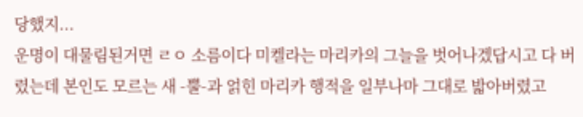당했지...
운명이 대물림된거면 ㄹㅇ 소름이다 미켈라는 마리카의 그늘을 벗어나겠답시고 다 버렸는데 본인도 모르는 새 -뿔-과 얽힌 마리카 행적을 일부나마 그대로 밟아버렸고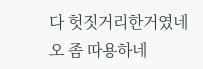다 헛짓거리한거였네
오 좀 따용하네